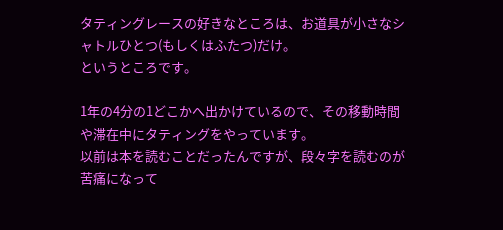タティングレースの好きなところは、お道具が小さなシャトルひとつ(もしくはふたつ)だけ。
というところです。

1年の4分の1どこかへ出かけているので、その移動時間や滞在中にタティングをやっています。
以前は本を読むことだったんですが、段々字を読むのが苦痛になって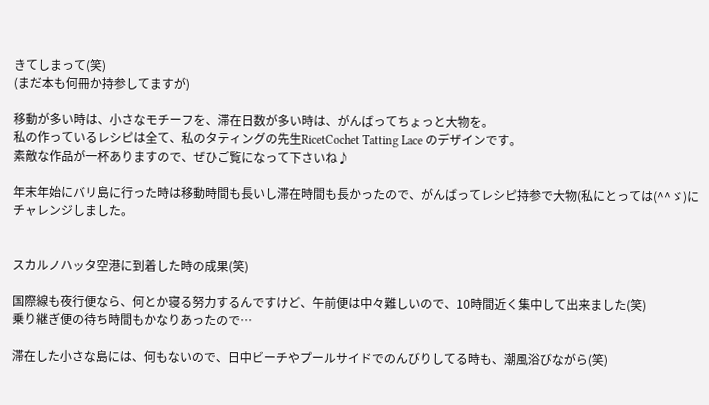きてしまって(笑)
(まだ本も何冊か持参してますが)

移動が多い時は、小さなモチーフを、滞在日数が多い時は、がんばってちょっと大物を。
私の作っているレシピは全て、私のタティングの先生RicetCochet Tatting Lace のデザインです。
素敵な作品が一杯ありますので、ぜひご覧になって下さいね♪

年末年始にバリ島に行った時は移動時間も長いし滞在時間も長かったので、がんばってレシピ持参で大物(私にとっては(^^ゞ)にチャレンジしました。


スカルノハッタ空港に到着した時の成果(笑)

国際線も夜行便なら、何とか寝る努力するんですけど、午前便は中々難しいので、10時間近く集中して出来ました(笑)
乗り継ぎ便の待ち時間もかなりあったので…

滞在した小さな島には、何もないので、日中ビーチやプールサイドでのんびりしてる時も、潮風浴びながら(笑)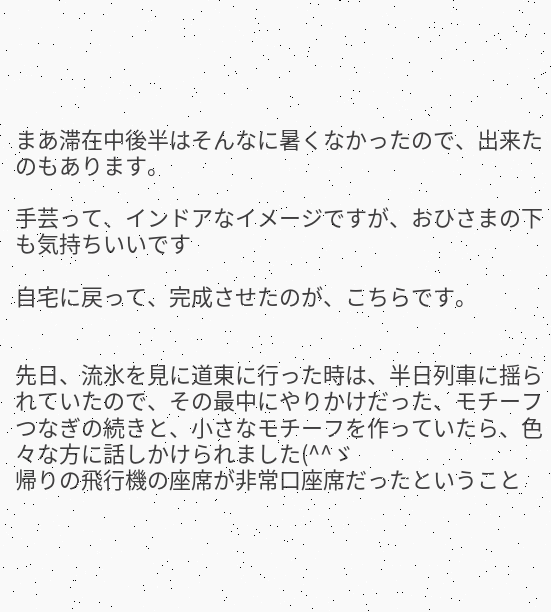まあ滞在中後半はそんなに暑くなかったので、出来たのもあります。

手芸って、インドアなイメージですが、おひさまの下も気持ちいいです

自宅に戻って、完成させたのが、こちらです。


先日、流氷を見に道東に行った時は、半日列車に揺られていたので、その最中にやりかけだった、モチーフつなぎの続きと、小さなモチーフを作っていたら、色々な方に話しかけられました(^^ゞ
帰りの飛行機の座席が非常口座席だったということ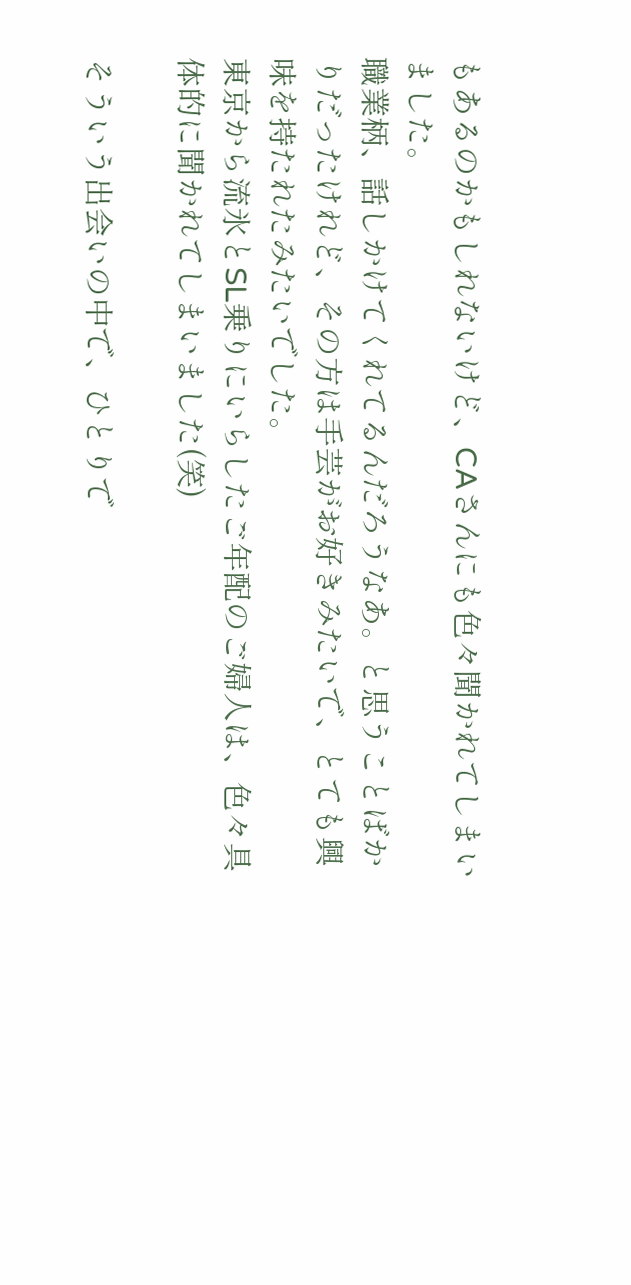もあるのかもしれないけど、CAさんにも色々聞かれてしまいました。
職業柄、話しかけてくれてるんだろうなあ。と思うことばかりだったけれど、その方は手芸がお好きみたいで、とても興味を持たれたみたいでした。
東京から流氷とSL乗りにいらしたご年配のご婦人は、色々具体的に聞かれてしまいました(笑)

そういう出会いの中で、ひとりで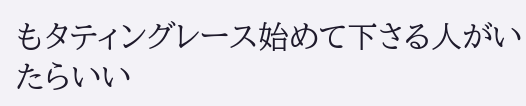もタティングレース始めて下さる人がいたらいい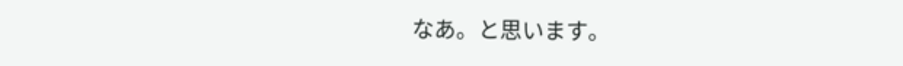なあ。と思います。